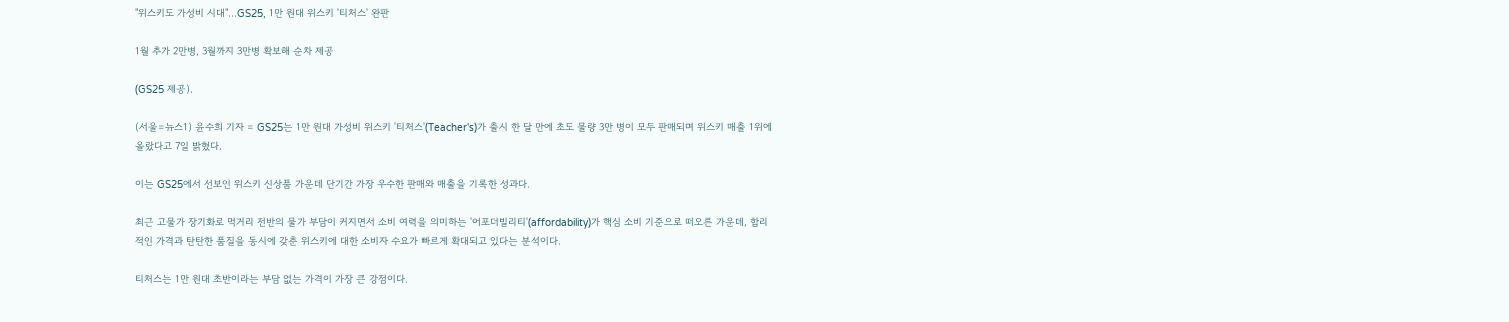"위스키도 가성비 시대"…GS25, 1만 원대 위스키 '티처스' 완판

1월 추가 2만병, 3월까지 3만병 확보해 순차 제공

(GS25 제공).

(서울=뉴스1) 윤수희 기자 = GS25는 1만 원대 가성비 위스키 '티처스'(Teacher's)가 출시 한 달 만에 초도 물량 3만 병이 모두 판매되며 위스키 매출 1위에 올랐다고 7일 밝혔다.

이는 GS25에서 선보인 위스키 신상품 가운데 단기간 가장 우수한 판매와 매출을 기록한 성과다.

최근 고물가 장기화로 먹거리 전반의 물가 부담이 커지면서 소비 여력을 의미하는 '어포더빌리티'(affordability)가 핵심 소비 기준으로 떠오른 가운데, 합리적인 가격과 탄탄한 품질을 동시에 갖춘 위스키에 대한 소비자 수요가 빠르게 확대되고 있다는 분석이다.

티처스는 1만 원대 초반이라는 부담 없는 가격이 가장 큰 강점이다.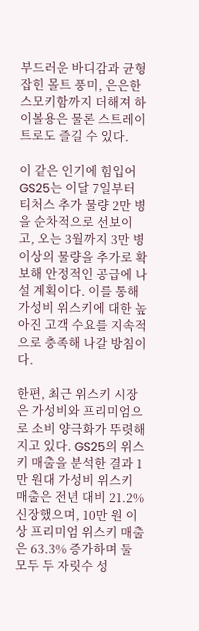부드러운 바디감과 균형 잡힌 몰트 풍미, 은은한 스모키함까지 더해져 하이볼용은 물론 스트레이트로도 즐길 수 있다.

이 같은 인기에 힘입어 GS25는 이달 7일부터 티처스 추가 물량 2만 병을 순차적으로 선보이고, 오는 3월까지 3만 병 이상의 물량을 추가로 확보해 안정적인 공급에 나설 계획이다. 이를 통해 가성비 위스키에 대한 높아진 고객 수요를 지속적으로 충족해 나갈 방침이다.

한편, 최근 위스키 시장은 가성비와 프리미엄으로 소비 양극화가 뚜렷해지고 있다. GS25의 위스키 매출을 분석한 결과 1만 원대 가성비 위스키 매출은 전년 대비 21.2% 신장했으며, 10만 원 이상 프리미엄 위스키 매출은 63.3% 증가하며 둘 모두 두 자릿수 성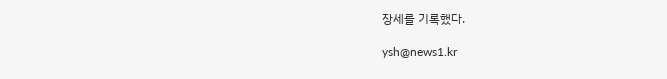장세를 기록했다.

ysh@news1.kr